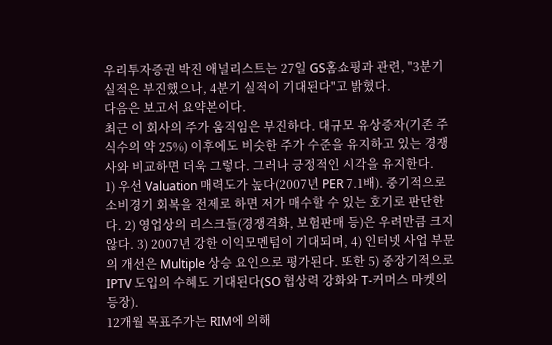우리투자증권 박진 애널리스트는 27일 GS홈쇼핑과 관련, "3분기 실적은 부진했으나, 4분기 실적이 기대된다"고 밝혔다.
다음은 보고서 요약본이다.
최근 이 회사의 주가 움직임은 부진하다. 대규모 유상증자(기존 주식수의 약 25%) 이후에도 비슷한 주가 수준을 유지하고 있는 경쟁사와 비교하면 더욱 그렇다. 그러나 긍정적인 시각을 유지한다.
1) 우선 Valuation 매력도가 높다(2007년 PER 7.1배). 중기적으로 소비경기 회복을 전제로 하면 저가 매수할 수 있는 호기로 판단한다. 2) 영업상의 리스크들(경쟁격화, 보험판매 등)은 우려만큼 크지 않다. 3) 2007년 강한 이익모멘텀이 기대되며, 4) 인터넷 사업 부문의 개선은 Multiple 상승 요인으로 평가된다. 또한 5) 중장기적으로 IPTV 도입의 수혜도 기대된다(SO 협상력 강화와 T-커머스 마켓의 등장).
12개월 목표주가는 RIM에 의해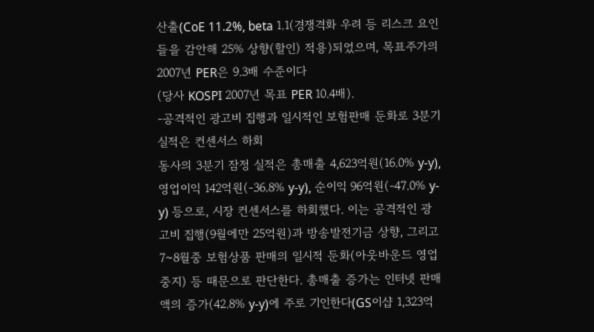산출(CoE 11.2%, beta 1.1(경쟁격화 우려 등 리스크 요인들을 감안해 25% 상향(할인) 적용)되었으며, 목표주가의 2007년 PER은 9.3배 수준이다
(당사 KOSPI 2007년 목표 PER 10.4배).
-공격적인 광고비 집행과 일시적인 보험판매 둔화로 3분기 실적은 컨센서스 하회
동사의 3분기 잠정 실적은 총매출 4,623억원(16.0% y-y), 영업이익 142억원(-36.8% y-y), 순이익 96억원(-47.0% y-y) 등으로, 시장 컨센서스를 하회했다. 이는 공격적인 광고비 집행(9월에만 25억원)과 방송발전기금 상향, 그리고 7~8월중 보험상품 판매의 일시적 둔화(아웃바운드 영업 중지) 등 때문으로 판단한다. 총매출 증가는 인터넷 판매액의 증가(42.8% y-y)에 주로 기인한다(GS이샵 1,323억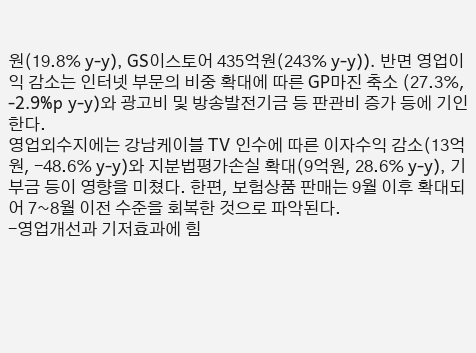원(19.8% y-y), GS이스토어 435억원(243% y-y)). 반면 영업이익 감소는 인터넷 부문의 비중 확대에 따른 GP마진 축소 (27.3%, -2.9%p y-y)와 광고비 및 방송발전기금 등 판관비 증가 등에 기인한다.
영업외수지에는 강남케이블 TV 인수에 따른 이자수익 감소(13억원, -48.6% y-y)와 지분법평가손실 확대(9억원, 28.6% y-y), 기부금 등이 영향을 미쳤다. 한편, 보험상품 판매는 9월 이후 확대되어 7~8월 이전 수준을 회복한 것으로 파악된다.
-영업개선과 기저효과에 힘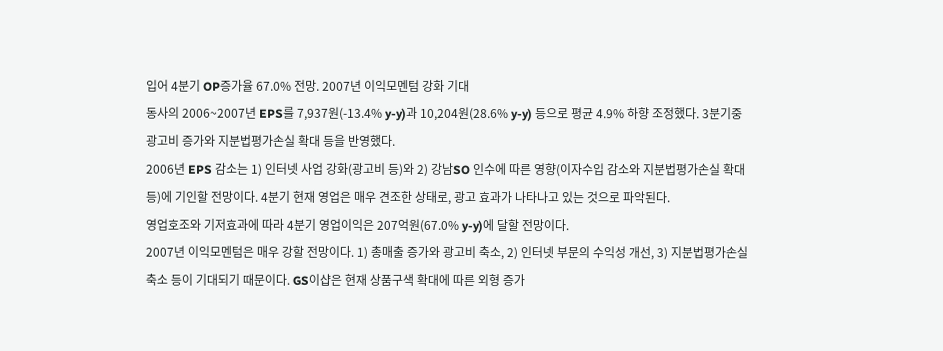입어 4분기 OP증가율 67.0% 전망. 2007년 이익모멘텀 강화 기대
동사의 2006~2007년 EPS를 7,937원(-13.4% y-y)과 10,204원(28.6% y-y) 등으로 평균 4.9% 하향 조정했다. 3분기중 광고비 증가와 지분법평가손실 확대 등을 반영했다.
2006년 EPS 감소는 1) 인터넷 사업 강화(광고비 등)와 2) 강남SO 인수에 따른 영향(이자수입 감소와 지분법평가손실 확대 등)에 기인할 전망이다. 4분기 현재 영업은 매우 견조한 상태로, 광고 효과가 나타나고 있는 것으로 파악된다.
영업호조와 기저효과에 따라 4분기 영업이익은 207억원(67.0% y-y)에 달할 전망이다.
2007년 이익모멘텀은 매우 강할 전망이다. 1) 총매출 증가와 광고비 축소, 2) 인터넷 부문의 수익성 개선, 3) 지분법평가손실 축소 등이 기대되기 때문이다. GS이샵은 현재 상품구색 확대에 따른 외형 증가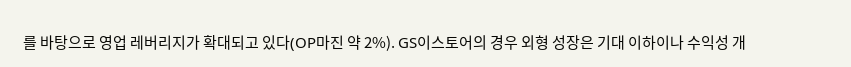를 바탕으로 영업 레버리지가 확대되고 있다(OP마진 약 2%). GS이스토어의 경우 외형 성장은 기대 이하이나 수익성 개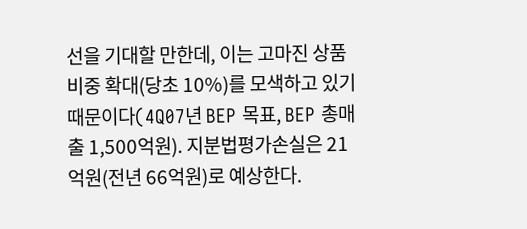선을 기대할 만한데, 이는 고마진 상품 비중 확대(당초 10%)를 모색하고 있기 때문이다(4Q07년 BEP 목표, BEP 총매출 1,500억원). 지분법평가손실은 21억원(전년 66억원)로 예상한다.